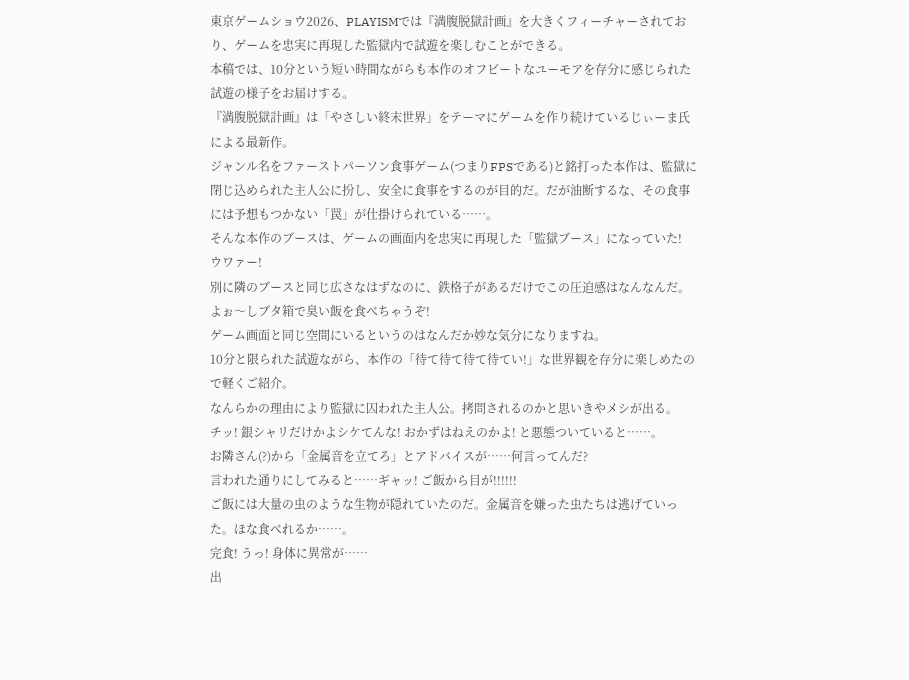東京ゲームショウ2026、PLAYISMでは『満腹脱獄計画』を大きくフィーチャーされており、ゲームを忠実に再現した監獄内で試遊を楽しむことができる。
本稿では、10分という短い時間ながらも本作のオフビートなユーモアを存分に感じられた試遊の様子をお届けする。
『満腹脱獄計画』は「やさしい終末世界」をテーマにゲームを作り続けているじぃーま氏による最新作。
ジャンル名をファーストパーソン食事ゲーム(つまりFPSである)と銘打った本作は、監獄に閉じ込められた主人公に扮し、安全に食事をするのが目的だ。だが油断するな、その食事には予想もつかない「罠」が仕掛けられている……。
そんな本作のブースは、ゲームの画面内を忠実に再現した「監獄ブース」になっていた!
ウワァー!
別に隣のブースと同じ広さなはずなのに、鉄格子があるだけでこの圧迫感はなんなんだ。
よぉ〜しブタ箱で臭い飯を食べちゃうぞ!
ゲーム画面と同じ空間にいるというのはなんだか妙な気分になりますね。
10分と限られた試遊ながら、本作の「待て待て待て待てい!」な世界観を存分に楽しめたので軽くご紹介。
なんらかの理由により監獄に囚われた主人公。拷問されるのかと思いきやメシが出る。
チッ! 銀シャリだけかよシケてんな! おかずはねえのかよ! と悪態ついていると……。
お隣さん(?)から「金属音を立てろ」とアドバイスが……何言ってんだ?
言われた通りにしてみると……ギャッ! ご飯から目が!!!!!!
ご飯には大量の虫のような生物が隠れていたのだ。金属音を嫌った虫たちは逃げていった。ほな食べれるか……。
完食! うっ! 身体に異常が……
出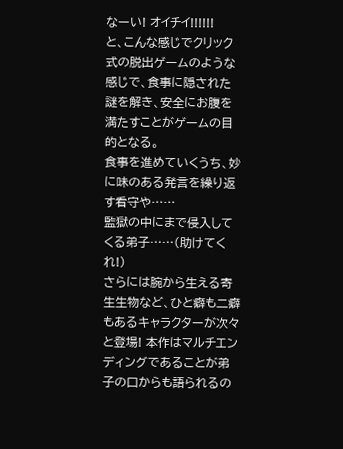なーい! オイチイ!!!!!!
と、こんな感じでクリック式の脱出ゲームのような感じで、食事に隠された謎を解き、安全にお腹を満たすことがゲームの目的となる。
食事を進めていくうち、妙に味のある発言を繰り返す看守や……
監獄の中にまで侵入してくる弟子……(助けてくれ!)
さらには腕から生える寄生生物など、ひと癖も二癖もあるキャラクターが次々と登場! 本作はマルチエンディングであることが弟子の口からも語られるの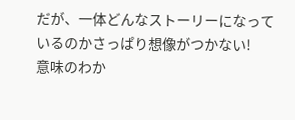だが、一体どんなストーリーになっているのかさっぱり想像がつかない!
意味のわか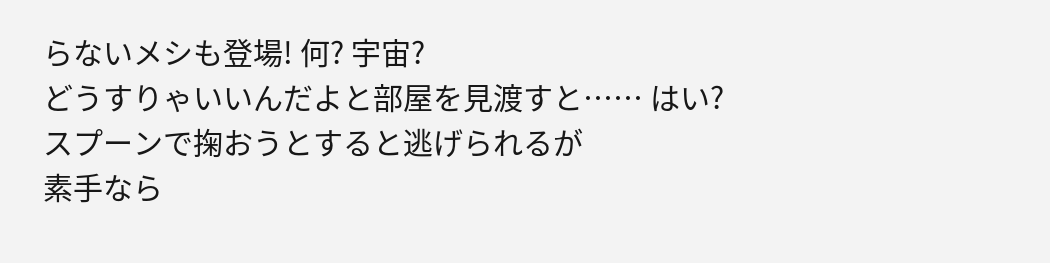らないメシも登場! 何? 宇宙?
どうすりゃいいんだよと部屋を見渡すと…… はい?
スプーンで掬おうとすると逃げられるが
素手なら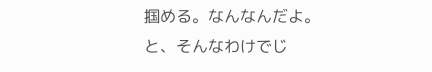掴める。なんなんだよ。
と、そんなわけでじ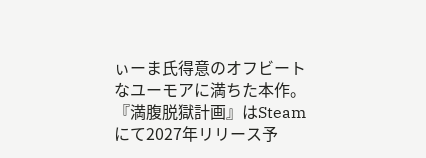ぃーま氏得意のオフビートなユーモアに満ちた本作。『満腹脱獄計画』はSteamにて2027年リリース予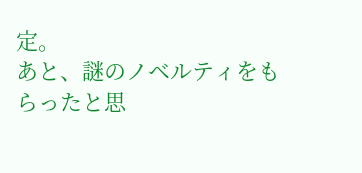定。
あと、謎のノベルティをもらったと思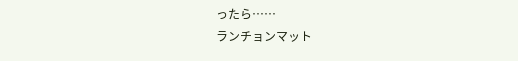ったら……
ランチョンマット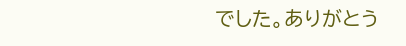でした。ありがとう